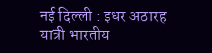नई दिल्ली : इधर अठारह यात्री भारतीय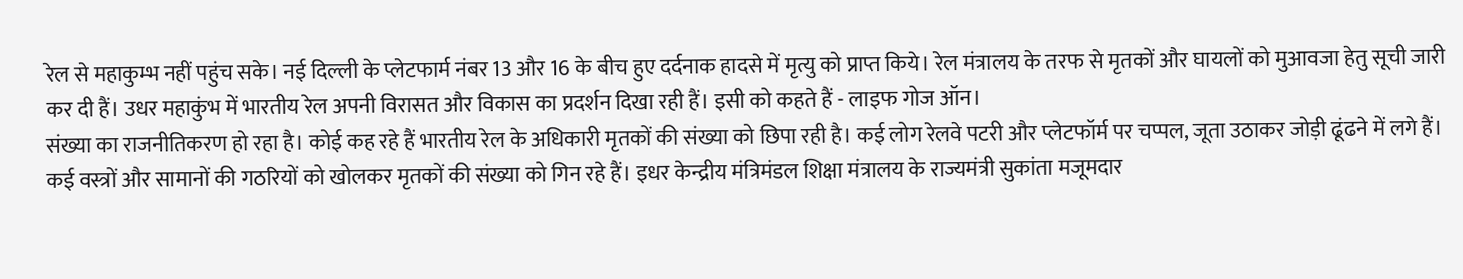रेल से महाकुम्भ नहीं पहुंच सके। नई दिल्ली के प्लेटफार्म नंबर 13 और 16 के बीच हुए दर्दनाक हादसे में मृत्यु को प्राप्त किये। रेल मंत्रालय के तरफ से मृतकों और घायलों को मुआवजा हेतु सूची जारी कर दी हैं। उधर महाकुंभ में भारतीय रेल अपनी विरासत और विकास का प्रदर्शन दिखा रही हैं। इसी को कहते हैं - लाइफ गोज ऑन।
संख्या का राजनीतिकरण हो रहा है। कोई कह रहे हैं भारतीय रेल के अधिकारी मृतकों की संख्या को छिपा रही है। कई लोग रेलवे पटरी और प्लेटफॉर्म पर चप्पल, जूता उठाकर जोड़ी ढूंढने में लगे हैं। कई वस्त्रों और सामानों की गठरियों को खोलकर मृतकों की संख्या को गिन रहे हैं। इधर केन्द्रीय मंत्रिमंडल शिक्षा मंत्रालय के राज्यमंत्री सुकांता मजूमदार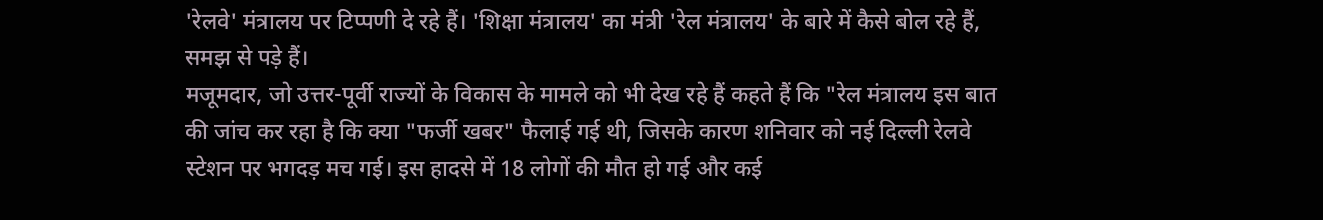'रेलवे' मंत्रालय पर टिप्पणी दे रहे हैं। 'शिक्षा मंत्रालय' का मंत्री 'रेल मंत्रालय' के बारे में कैसे बोल रहे हैं, समझ से पड़े हैं।
मजूमदार, जो उत्तर-पूर्वी राज्यों के विकास के मामले को भी देख रहे हैं कहते हैं कि "रेल मंत्रालय इस बात की जांच कर रहा है कि क्या "फर्जी खबर" फैलाई गई थी, जिसके कारण शनिवार को नई दिल्ली रेलवे स्टेशन पर भगदड़ मच गई। इस हादसे में 18 लोगों की मौत हो गई और कई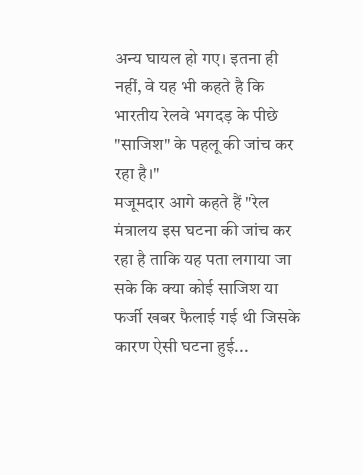अन्य घायल हो गए। इतना ही नहीं, वे यह भी कहते है कि भारतीय रेलवे भगदड़ के पीछे "साजिश" के पहलू की जांच कर रहा है।"
मजूमदार आगे कहते हैं "रेल मंत्रालय इस घटना की जांच कर रहा है ताकि यह पता लगाया जा सके कि क्या कोई साजिश या फर्जी खबर फैलाई गई थी जिसके कारण ऐसी घटना हुई...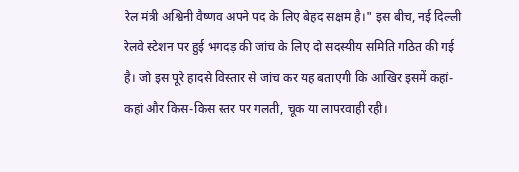रेल मंत्री अश्विनी वैष्णव अपने पद के लिए बेहद सक्षम है।" इस बीच, नई दिल्ली रेलवे स्टेशन पर हुई भगदड़ की जांच के लिए दो सदस्यीय समिति गठित की गई है। जो इस पूरे हादसे विस्तार से जांच कर यह बताएगी कि आखिर इसमें कहां-कहां और किस-किस स्तर पर गलती, चूक या लापरवाही रही।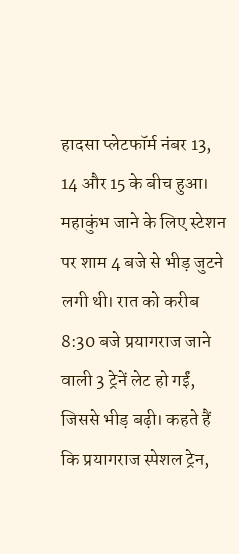हादसा प्लेटफॉर्म नंबर 13, 14 और 15 के बीच हुआ। महाकुंभ जाने के लिए स्टेशन पर शाम 4 बजे से भीड़ जुटने लगी थी। रात को करीब 8:30 बजे प्रयागराज जाने वाली 3 ट्रेनें लेट हो गईं, जिससे भीड़ बढ़ी। कहते हैं कि प्रयागराज स्पेशल ट्रेन,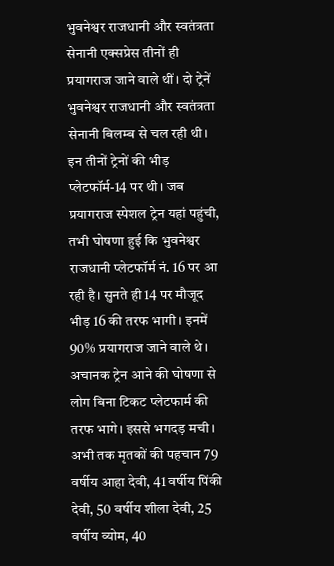भुवनेश्वर राजधानी और स्वतंत्रता सेनानी एक्सप्रेस तीनों ही प्रयागराज जाने वाले थीं। दो ट्रेनें भुवनेश्वर राजधानी और स्वतंत्रता सेनानी बिलम्ब से चल रही थी। इन तीनों ट्रेनों की भीड़ प्लेटफॉर्म-14 पर थी। जब प्रयागराज स्पेशल ट्रेन यहां पहुंची, तभी घोषणा हुई कि भुवनेश्वर राजधानी प्लेटफॉर्म नं. 16 पर आ रही है। सुनते ही 14 पर मौजूद भीड़ 16 की तरफ भागी। इनमें 90% प्रयागराज जाने वाले थे। अचानक ट्रेन आने की घोषणा से लोग बिना टिकट प्लेटफार्म की तरफ भागे। इससे भगदड़ मची।
अभी तक मृतकों की पहचान 79 वर्षीय आहा देवी, 41 वर्षीय पिंकी देवी, 50 वर्षीय शीला देवी, 25 वर्षीय व्योम, 40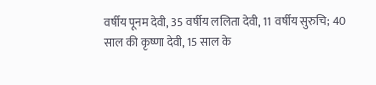वर्षीय पूनम देवी, 35 वर्षीय ललिता देवी, 11 वर्षीय सुरुचि; 40 साल की कृष्णा देवी, 15 साल के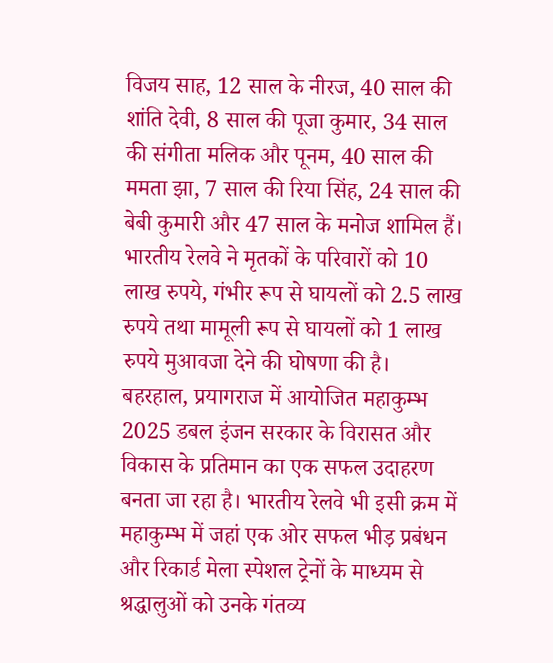विजय साह, 12 साल के नीरज, 40 साल की शांति देवी, 8 साल की पूजा कुमार, 34 साल की संगीता मलिक और पूनम, 40 साल की ममता झा, 7 साल की रिया सिंह, 24 साल की बेबी कुमारी और 47 साल के मनोज शामिल हैं। भारतीय रेलवे ने मृतकों के परिवारों को 10 लाख रुपये, गंभीर रूप से घायलों को 2.5 लाख रुपये तथा मामूली रूप से घायलों को 1 लाख रुपये मुआवजा देने की घोषणा की है।
बहरहाल, प्रयागराज में आयोजित महाकुम्भ 2025 डबल इंजन सरकार के विरासत और विकास के प्रतिमान का एक सफल उदाहरण बनता जा रहा है। भारतीय रेलवे भी इसी क्रम में महाकुम्भ में जहां एक ओर सफल भीड़ प्रबंधन और रिकार्ड मेला स्पेशल ट्रेनों के माध्यम से श्रद्धालुओं को उनके गंतव्य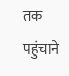तक पहुंचाने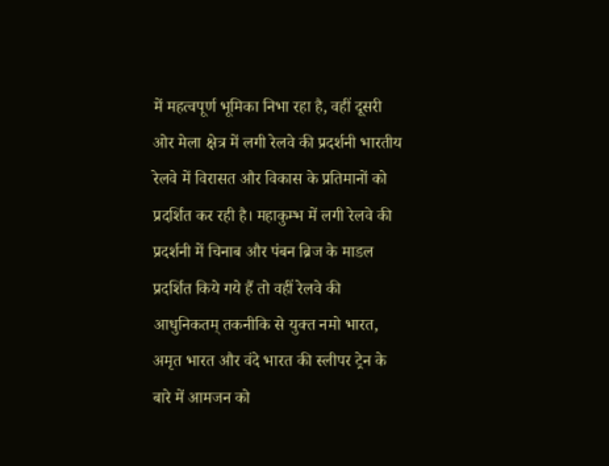में महत्वपूर्ण भूमिका निभा रहा है, वहीं दूसरी ओर मेला क्षेत्र में लगी रेलवे की प्रदर्शनी भारतीय रेलवे में विरासत और विकास के प्रतिमानों को प्रदर्शित कर रही है। महाकुम्भ में लगी रेलवे की प्रदर्शनी में चिनाब और पंबन ब्रिज के माडल प्रदर्शित किये गये हैं तो वहीं रेलवे की आधुनिकतम् तकनीकि से युक्त नमो भारत, अमृत भारत और वंदे भारत की स्लीपर ट्रेन के बारे में आमजन को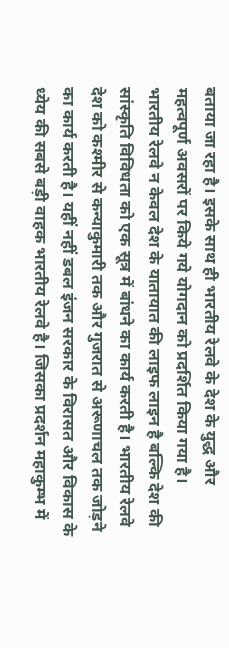बताया जा रहा है। इसके साथ ही भारतीय रेलवे के देश के युद्ध और महत्वपूर्ण अवसरों पर किये गये योगदान को प्रदर्शित किया गया है।
भारतीय रेलवे न केवल देश के यातायात की लाइफ लाइन है बल्कि देश की सांस्कृति विविधता को एक सूत्र में बांधने का कार्य करती है। भारतीय रेलवे देश को कश्मीर से कन्याकुमारी तक और गुजरात से अरूणाचल तक जोड़ने का कार्य करती है। यहीं नहीं डबल इंजन सरकार के विरासत और विकास के ध्येय की सबसे बड़ी वाहक भारतीय रेलवे है। जिसका प्रदर्शन महाकुम्भ में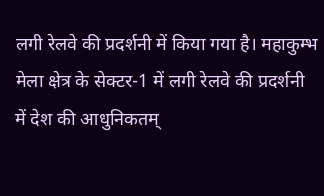लगी रेलवे की प्रदर्शनी में किया गया है। महाकुम्भ मेला क्षेत्र के सेक्टर-1 में लगी रेलवे की प्रदर्शनी में देश की आधुनिकतम्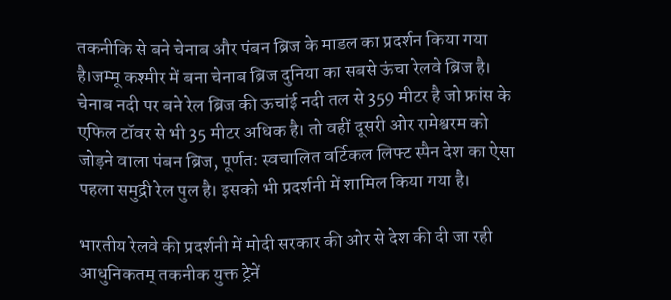तकनीकि से बने चेनाब और पंबन ब्रिज के माडल का प्रदर्शन किया गया है।जम्मू कश्मीर में बना चेनाब ब्रिज दुनिया का सबसे ऊंचा रेलवे ब्रिज है। चेनाब नदी पर बने रेल ब्रिज की ऊचांई नदी तल से 359 मीटर है जो फ्रांस के एफिल टॉवर से भी 35 मीटर अधिक है। तो वहीं दूसरी ओर रामेश्वरम को जोड़ने वाला पंबन ब्रिज, पूर्णतः स्वचालित वर्टिकल लिफ्ट स्पैन देश का ऐसा पहला समुद्री रेल पुल है। इसको भी प्रदर्शनी में शामिल किया गया है।

भारतीय रेलवे की प्रदर्शनी में मोदी सरकार की ओर से देश की दी जा रही आधुनिकतम् तकनीक युक्त ट्रेनें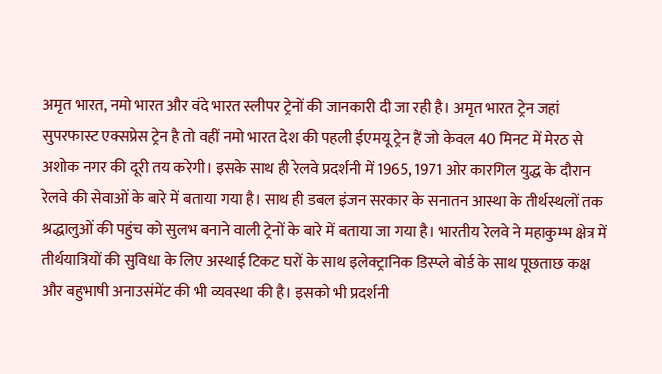अमृत भारत, नमो भारत और वंदे भारत स्लीपर ट्रेनों की जानकारी दी जा रही है। अमृत भारत ट्रेन जहां सुपरफास्ट एक्सप्रेस ट्रेन है तो वहीं नमो भारत देश की पहली ईएमयू ट्रेन हैं जो केवल 40 मिनट में मेरठ से अशोक नगर की दूरी तय करेगी। इसके साथ ही रेलवे प्रदर्शनी में 1965, 1971 ओर कारगिल युद्ध के दौरान रेलवे की सेवाओं के बारे में बताया गया है। साथ ही डबल इंजन सरकार के सनातन आस्था के तीर्थस्थलों तक श्रद्धालुओं की पहुंच को सुलभ बनाने वाली ट्रेनों के बारे में बताया जा गया है। भारतीय रेलवे ने महाकुम्भ क्षेत्र में तीर्थयात्रियों की सुविधा के लिए अस्थाई टिकट घरों के साथ इलेक्ट्रानिक डिस्प्ले बोर्ड के साथ पूछताछ कक्ष और बहुभाषी अनाउसंमेंट की भी व्यवस्था की है। इसको भी प्रदर्शनी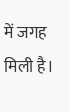में जगह मिली है।